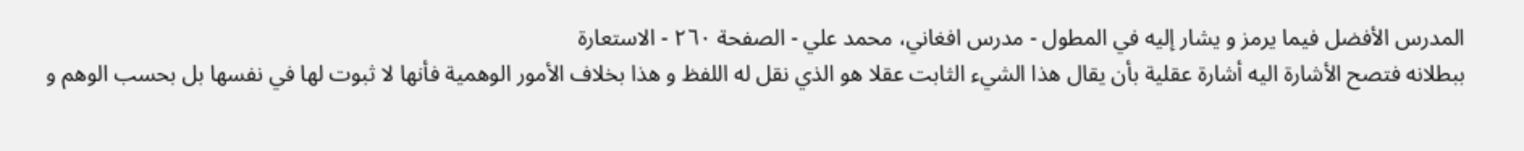المدرس الأفضل فيما يرمز و يشار إليه في المطول - مدرس افغاني، محمد علي - الصفحة ٢٦٠ - الاستعارة
ببطلانه فتصح الأشارة اليه أشارة عقلية بأن يقال هذا الشيء الثابت عقلا هو الذي نقل له اللفظ و هذا بخلاف الأمور الوهمية فأنها لا ثبوت لها في نفسها بل بحسب الوهم و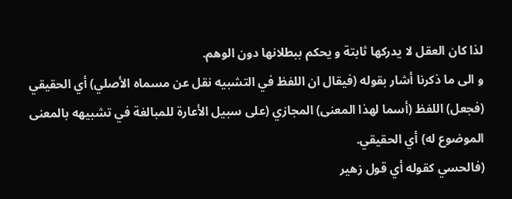لذا كان العقل لا يدركها ثابتة و يحكم ببطلانها دون الوهم.
و الى ما ذكرنا أشار بقوله (فيقال ان اللفظ في التشبيه نقل عن مسماه الأصلي) أي الحقيقي (فجعل) اللفظ (أسما لهذا المعنى) المجازي (على سبيل الأعارة للمبالغة في تشبيهه بالمعنى الموضوع له) أي الحقيقي.
(فالحسي كقوله أي قول زهير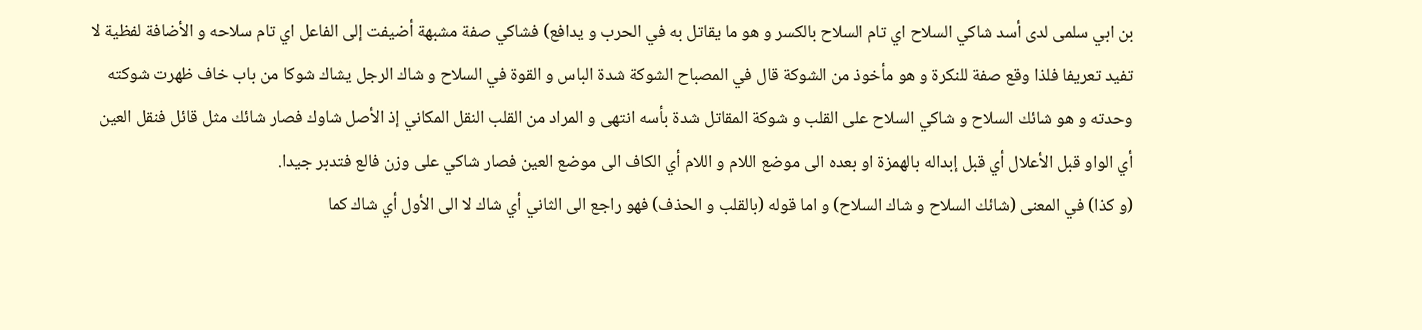بن ابي سلمى لدى أسد شاكي السلاح اي تام السلاح بالكسر و هو ما يقاتل به في الحرب و يدافع) فشاكي صفة مشبهة أضيفت إلى الفاعل اي تام سلاحه و الأضافة لفظية لا تفيد تعريفا فلذا وقع صفة للنكرة و هو مأخوذ من الشوكة قال في المصباح الشوكة شدة الباس و القوة في السلاح و شاك الرجل يشاك شوكا من باب خاف ظهرت شوكته وحدته و هو شائك السلاح و شاكي السلاح على القلب و شوكة المقاتل شدة بأسه انتهى و المراد من القلب النقل المكاني إذ الأصل شاوك فصار شائك مثل قائل فنقل العين أي الواو قبل الأعلال أي قبل إبداله بالهمزة او بعده الى موضع اللام و اللام أي الكاف الى موضع العين فصار شاكي على وزن فالع فتدبر جيدا.
(و كذا) في المعنى (شائك السلاح و شاك السلاح) و اما قوله (بالقلب و الحذف) فهو راجع الى الثاني أي شاك لا الى الأول أي شاك كما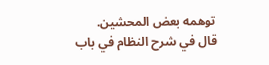توهمه بعض المحشين.
قال في شرح النظام في باب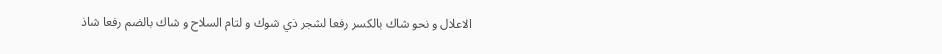الاعلال و نحو شاك بالكسر رفعا لشجر ذي شوك و لتام السلاح و شاك بالضم رفعا شاذ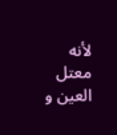لأنه معتل العين و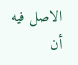الاصل فيه أن